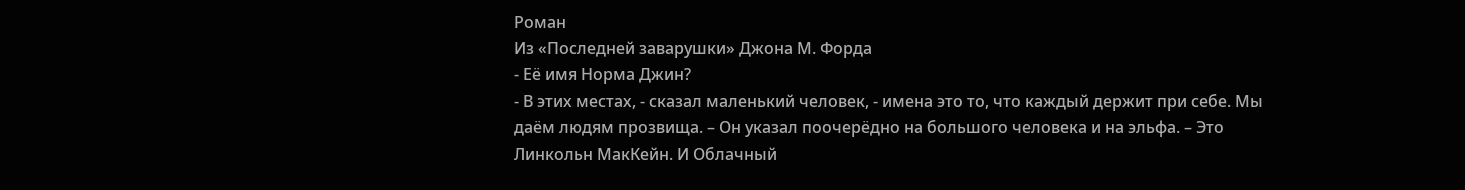Роман
Из «Последней заварушки» Джона М. Форда
- Её имя Норма Джин?
- В этих местах, - сказал маленький человек, - имена это то, что каждый держит при себе. Мы даём людям прозвища. – Он указал поочерёдно на большого человека и на эльфа. – Это Линкольн МакКейн. И Облачный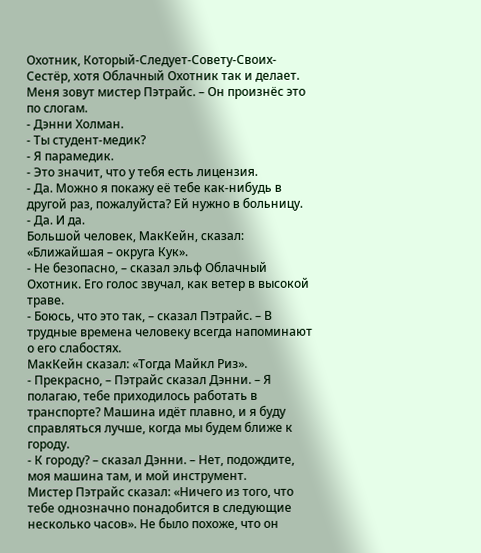Охотник, Который-Следует-Совету-Своих-Сестёр, хотя Облачный Охотник так и делает. Меня зовут мистер Пэтрайс. – Он произнёс это по слогам.
- Дэнни Холман.
- Ты студент-медик?
- Я парамедик.
- Это значит, что у тебя есть лицензия.
- Да. Можно я покажу её тебе как-нибудь в другой раз, пожалуйста? Ей нужно в больницу.
- Да. И да.
Большой человек, МакКейн, сказал: «Ближайшая – округа Кук».
- Не безопасно, – сказал эльф Облачный Охотник. Его голос звучал, как ветер в высокой траве.
- Боюсь, что это так, – сказал Пэтрайс. – В трудные времена человеку всегда напоминают о его слабостях.
МакКейн сказал: «Тогда Майкл Риз».
- Прекрасно, – Пэтрайс сказал Дэнни. – Я полагаю, тебе приходилось работать в транспорте? Машина идёт плавно, и я буду справляться лучше, когда мы будем ближе к городу.
- К городу? – сказал Дэнни. – Нет, подождите, моя машина там, и мой инструмент.
Мистер Пэтрайс сказал: «Ничего из того, что тебе однозначно понадобится в следующие несколько часов». Не было похоже, что он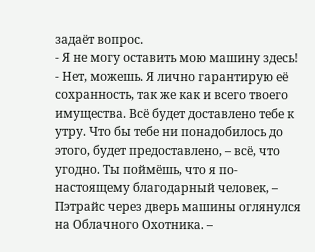задаёт вопрос.
- Я не могу оставить мою машину здесь!
- Нет, можешь. Я лично гарантирую её сохранность, так же как и всего твоего имущества. Всё будет доставлено тебе к утру. Что бы тебе ни понадобилось до этого, будет предоставлено, – всё, что угодно. Ты поймёшь, что я по-настоящему благодарный человек, – Пэтрайс через дверь машины оглянулся на Облачного Охотника. –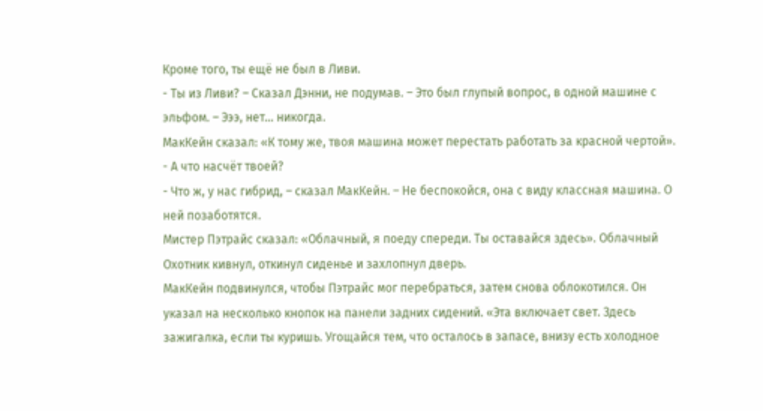Кроме того, ты ещё не был в Ливи.
- Ты из Ливи? – Сказал Дэнни, не подумав. – Это был глупый вопрос, в одной машине с эльфом. – Эээ, нет… никогда.
МакКейн сказал: «К тому же, твоя машина может перестать работать за красной чертой».
- А что насчёт твоей?
- Что ж, у нас гибрид, – сказал МакКейн. – Не беспокойся, она с виду классная машина. О ней позаботятся.
Мистер Пэтрайс сказал: «Облачный, я поеду спереди. Ты оставайся здесь». Облачный Охотник кивнул, откинул сиденье и захлопнул дверь.
МакКейн подвинулся, чтобы Пэтрайс мог перебраться, затем снова облокотился. Он указал на несколько кнопок на панели задних сидений. «Эта включает свет. Здесь зажигалка, если ты куришь. Угощайся тем, что осталось в запасе, внизу есть холодное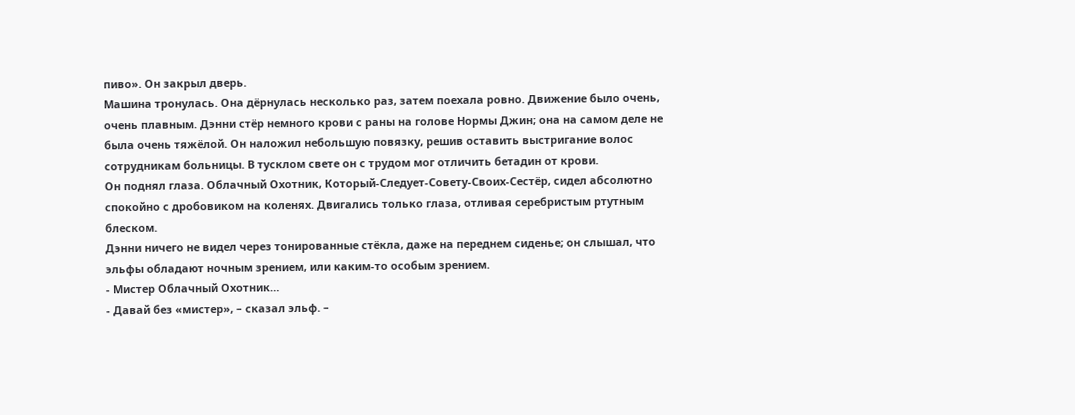пиво». Он закрыл дверь.
Машина тронулась. Она дёрнулась несколько раз, затем поехала ровно. Движение было очень, очень плавным. Дэнни стёр немного крови с раны на голове Нормы Джин; она на самом деле не была очень тяжёлой. Он наложил небольшую повязку, решив оставить выстригание волос сотрудникам больницы. В тусклом свете он с трудом мог отличить бетадин от крови.
Он поднял глаза. Облачный Охотник, Который-Следует-Совету-Своих-Сестёр, сидел абсолютно спокойно с дробовиком на коленях. Двигались только глаза, отливая серебристым ртутным блеском.
Дэнни ничего не видел через тонированные стёкла, даже на переднем сиденье; он слышал, что эльфы обладают ночным зрением, или каким-то особым зрением.
- Мистер Облачный Охотник…
- Давай без «мистер», – сказал эльф. –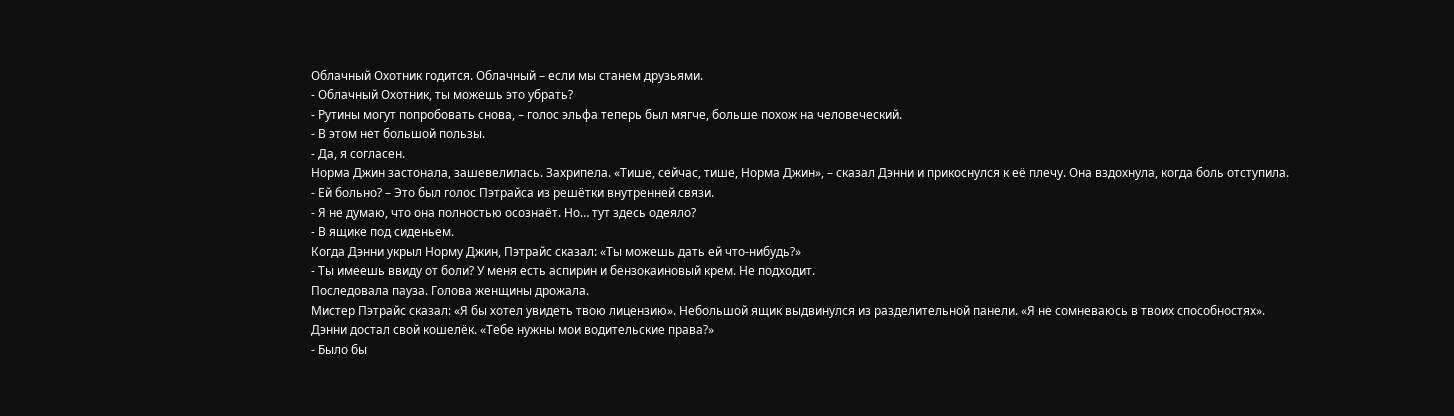Облачный Охотник годится. Облачный – если мы станем друзьями.
- Облачный Охотник, ты можешь это убрать?
- Рутины могут попробовать снова, – голос эльфа теперь был мягче, больше похож на человеческий.
- В этом нет большой пользы.
- Да, я согласен.
Норма Джин застонала, зашевелилась. Захрипела. «Тише, сейчас, тише, Норма Джин», – сказал Дэнни и прикоснулся к её плечу. Она вздохнула, когда боль отступила.
- Ей больно? – Это был голос Пэтрайса из решётки внутренней связи.
- Я не думаю, что она полностью осознаёт. Но… тут здесь одеяло?
- В ящике под сиденьем.
Когда Дэнни укрыл Норму Джин, Пэтрайс сказал: «Ты можешь дать ей что-нибудь?»
- Ты имеешь ввиду от боли? У меня есть аспирин и бензокаиновый крем. Не подходит.
Последовала пауза. Голова женщины дрожала.
Мистер Пэтрайс сказал: «Я бы хотел увидеть твою лицензию». Небольшой ящик выдвинулся из разделительной панели. «Я не сомневаюсь в твоих способностях».
Дэнни достал свой кошелёк. «Тебе нужны мои водительские права?»
- Было бы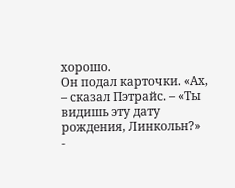хорошо.
Он подал карточки. «Ах, – сказал Пэтрайс. – «Ты видишь эту дату рождения, Линкольн?»
-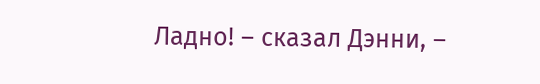Ладно! – сказал Дэнни, –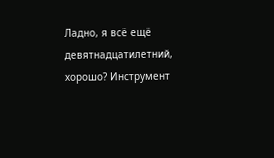Ладно, я всё ещё девятнадцатилетний, хорошо? Инструмент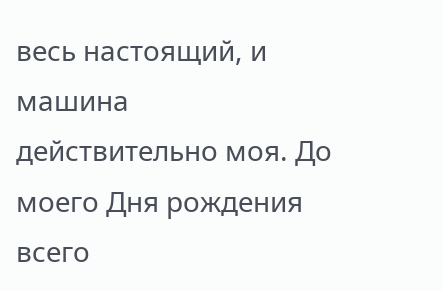весь настоящий, и машина действительно моя. До моего Дня рождения всего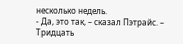несколько недель.
- Да, это так, – сказал Пэтрайс. – Тридцать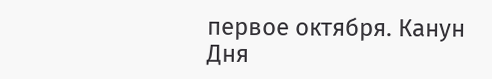первое октября. Канун Дня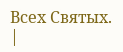Всех Святых.
|